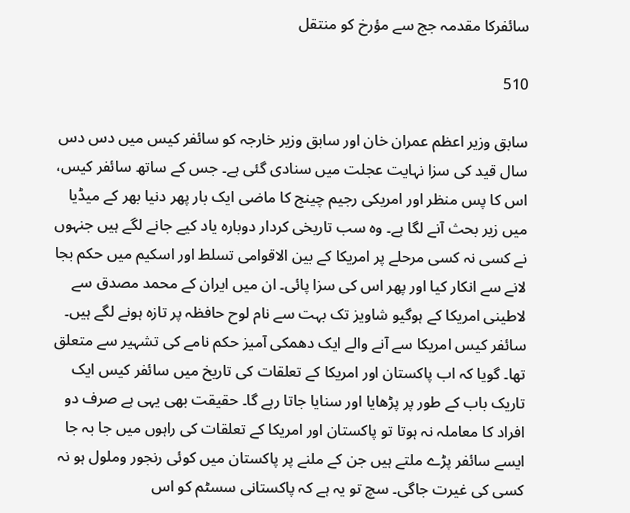سائفرکا مقدمہ جج سے مؤرخ کو منتقل

510

سابق وزیر اعظم عمران خان اور سابق وزیر خارجہ کو سائفر کیس میں دس دس سال قید کی سزا نہایت عجلت میں سنادی گئی ہے۔ جس کے ساتھ سائفر کیس، اس کا پس منظر اور امریکی رجیم چینج کا ماضی ایک بار پھر دنیا بھر کے میڈیا میں زیر بحث آنے لگا ہے۔ وہ سب تاریخی کردار دوبارہ یاد کیے جانے لگے ہیں جنہوں نے کسی نہ کسی مرحلے پر امریکا کے بین الاقوامی تسلط اور اسکیم میں حکم بجا لانے سے انکار کیا اور پھر اس کی سزا پائی۔ ان میں ایران کے محمد مصدق سے لاطینی امریکا کے ہوگیو شاویز تک بہت سے نام لوح حافظہ پر تازہ ہونے لگے ہیں۔ سائفر کیس امریکا سے آنے والے ایک دھمکی آمیز حکم نامے کی تشہیر سے متعلق تھا۔ گویا کہ اب پاکستان اور امریکا کے تعلقات کی تاریخ میں سائفر کیس ایک تاریک باب کے طور پر پڑھایا اور سنایا جاتا رہے گا۔ حقیقت بھی یہی ہے صرف دو افراد کا معاملہ نہ ہوتا تو پاکستان اور امریکا کے تعلقات کی راہوں میں جا بہ جا ایسے سائفر پڑے ملتے ہیں جن کے ملنے پر پاکستان میں کوئی رنجور وملول ہو نہ کسی کی غیرت جاگی۔ سچ تو یہ ہے کہ پاکستانی سسٹم کو اس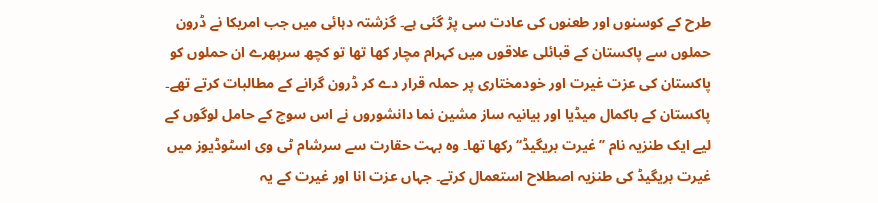طرح کے کوسنوں اور طعنوں کی عادت سی پڑ گئی ہے۔ گزشتہ دہائی میں جب امریکا نے ڈرون حملوں سے پاکستان کے قبائلی علاقوں میں کہرام مچار کھا تھا تو کچھ سرپھرے ان حملوں کو پاکستان کی عزت غیرت اور خودمختاری پر حملہ قرار دے کر ڈرون گرانے کے مطالبات کرتے تھے۔ پاکستان کے باکمال میڈیا اور بیانیہ ساز مشین نما دانشوروں نے اس سوچ کے حامل لوگوں کے لیے ایک طنزیہ نام ’’غیرت بریگیڈ‘‘ رکھا تھا۔ وہ بہت حقارت سے سرشام ٹی وی اسٹوڈیوز میں غیرت بریگیڈ کی طنزیہ اصطلاح استعمال کرتے۔ جہاں عزت انا اور غیرت کے یہ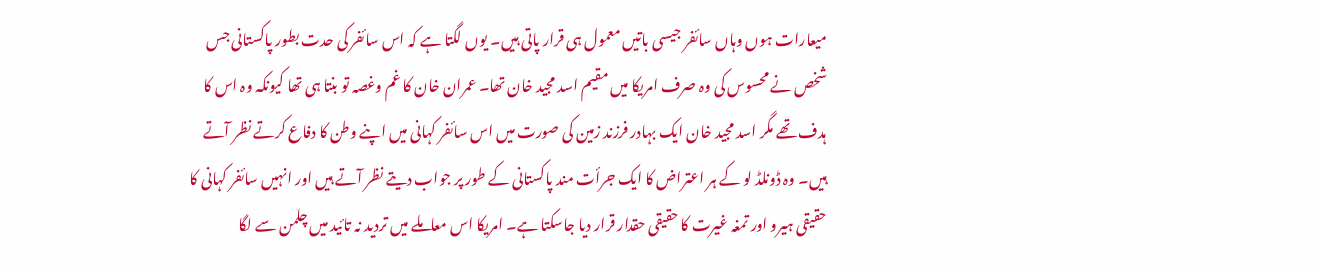میعارات ہوں وہاں سائفر جیسی باتیں معمول ہی قرار پاتی ہیں۔ یوں لگتا ہے کہ اس سائفر کی حدت بطور پاکستانی جس شخص نے محسوس کی وہ صرف امریکا میں مقیم اسد مجید خان تھا۔ عمران خان کا غم وغصہ تو بنتا ہی تھا کیونکہ وہ اس کا ہدف تھے مگر اسد مجید خان ایک بہادر فرزند زمین کی صورت میں اس سائفر کہانی میں اپنے وطن کا دفاع کرتے نظر آتے ہیں۔ وہ ڈونلڈ لو کے ہر اعتراض کا ایک جرأت مند پاکستانی کے طور پر جواب دیتے نظر آتے ہیں اور انہیں سائفر کہانی کا حقیقی ہیرو اور تمغہ غیرت کا حقیقی حقدار قرار دیا جاسکتا ہے۔ امریکا اس معاملے میں تردید نہ تائید میں چلمن سے لگا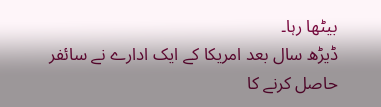بیٹھا رہا۔
ڈیڑھ سال بعد امریکا کے ایک ادارے نے سائفر حاصل کرنے کا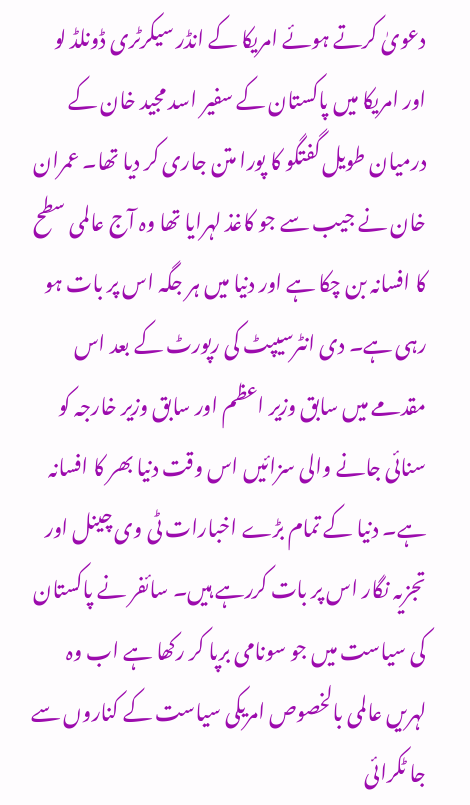دعویٰ کرتے ہوئے امریکا کے انڈر سیکرٹری ڈونلڈ لو اور امریکا میں پاکستان کے سفیر اسد مجید خان کے درمیان طویل گفتگو کا پورا متن جاری کر دیا تھا۔ عمران خان نے جیب سے جو کاغذ لہرایا تھا وہ آج عالمی سطح کا افسانہ بن چکا ہے اور دنیا میں ہر جگہ اس پر بات ہو رہی ہے۔ دی انٹرسیپٹ کی رپورٹ کے بعد اس مقدمے میں سابق وزیر اعظم اور سابق وزیر خارجہ کو سنائی جانے والی سزائیں اس وقت دنیا بھر کا افسانہ ہے۔ دنیا کے تمام بڑے اخبارات ٹی وی چینل اور تجزیہ نگار اس پر بات کررہے ہیں۔ سائفر نے پاکستان کی سیاست میں جو سونامی برپا کر رکھا ہے اب وہ لہریں عالمی بالخصوص امریکی سیاست کے کناروں سے جا ٹکرائی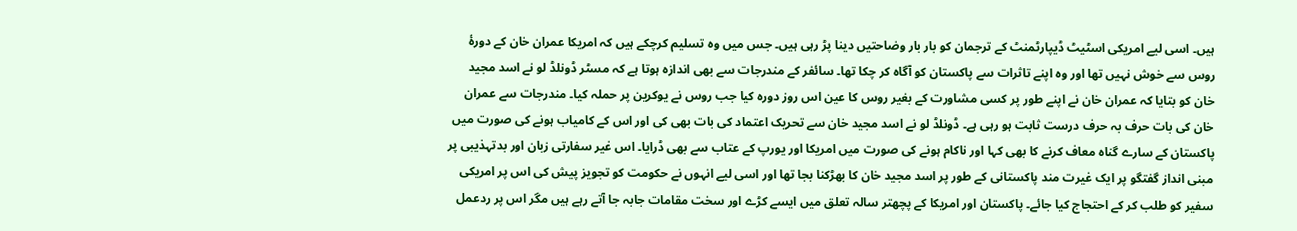ہیں۔ اسی لیے امریکی اسٹیٹ ڈیپارٹمنٹ کے ترجمان کو بار بار وضاحتیں دینا پڑ رہی ہیں۔ جس میں وہ تسلیم کرچکے ہیں کہ امریکا عمران خان کے دورۂ روس سے خوش نہیں تھا اور وہ اپنے تاثرات سے پاکستان کو آگاہ کر چکا تھا۔ سائفر کے مندرجات سے بھی اندازہ ہوتا ہے کہ مسٹر ڈونلڈ لو نے اسد مجید خان کو بتایا کہ عمران خان نے اپنے طور پر کسی مشاورت کے بغیر روس کا عین اس روز دورہ کیا جب روس نے یوکرین پر حملہ کیا۔ مندرجات سے عمران خان کی بات حرف بہ حرف درست ثابت ہو رہی ہے۔ ڈونلڈ لو نے اسد مجید خان سے تحریک اعتماد کی بات بھی کی اور اس کے کامیاب ہونے کی صورت میں پاکستان کے سارے گناہ معاف کرنے کا بھی کہا اور ناکام ہونے کی صورت میں امریکا اور یورپ کے عتاب سے بھی ڈرایا۔ اس غیر سفارتی زبان اور بدتہذیبی پر مبنی انداز گفتگو پر ایک غیرت مند پاکستانی کے طور پر اسد مجید خان کا بھڑکنا بجا تھا اور اسی لیے انہوں نے حکومت کو تجویز پیش کی اس پر امریکی سفیر کو طلب کر کے احتجاج کیا جائے۔ پاکستان اور امریکا کے پچھتر سالہ تعلق میں ایسے کڑے اور سخت مقامات جابہ جا آتے رہے ہیں مگر اس پر ردعمل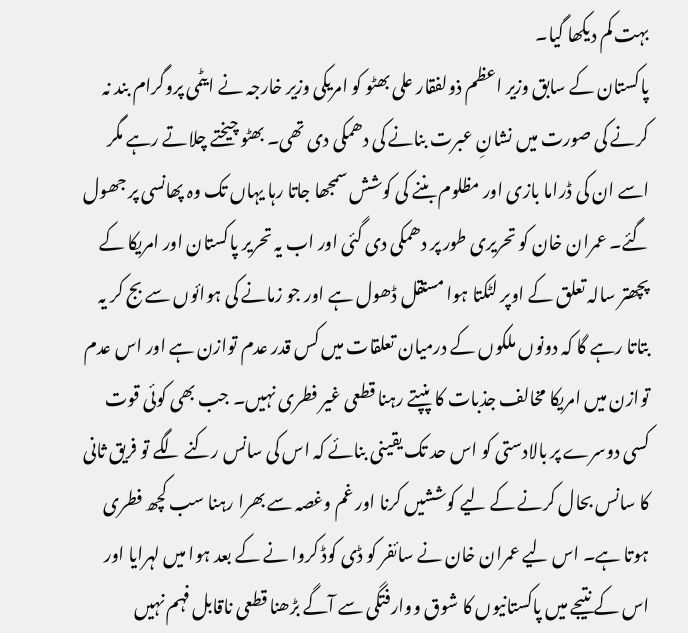بہت کم دیکھا گیا۔
پاکستان کے سابق وزیر اعظم ذولفقار علی بھٹو کو امریکی وزیر خارجہ نے ایٹمی پروگرام بند نہ کرنے کی صورت میں نشانِ عبرت بنانے کی دھمکی دی تھی۔ بھٹو چیختے چلاتے رہے مگر اسے ان کی ڈراما بازی اور مظلوم بننے کی کوشش سمجھا جاتا رہا یہاں تک وہ پھانسی پر جھول گئے۔ عمران خان کو تحریری طور پر دھمکی دی گئی اور اب یہ تحریر پاکستان اور امریکا کے پچھتر سالہ تعلق کے اوپر لٹکتا ہوا مستقل ڈھول ہے اور جو زمانے کی ہوائوں سے بج کر یہ بتاتا رہے گا کہ دونوں ملکوں کے درمیان تعلقات میں کس قدر عدم توازن ہے اور اس عدم توازن میں امریکا مخالف جذبات کا پنپتے رہنا قطعی غیر فطری نہیں۔ جب بھی کوئی قوت کسی دوسرے پر بالادستی کو اس حد تک یقینی بنائے کہ اس کی سانس رکنے لگے تو فریق ثانی کا سانس بحال کرنے کے لیے کوششیں کرنا اور غم وغصہ سے بھرا رہنا سب کچھ فطری ہوتا ہے۔ اس لیے عمران خان نے سائفر کو ڈی کوڈ کروا نے کے بعد ہوا میں لہرایا اور اس کے نتیجے میں پاکستانیوں کا شوق ووارفتگی سے آگے بڑھنا قطعی ناقابل فہم نہیں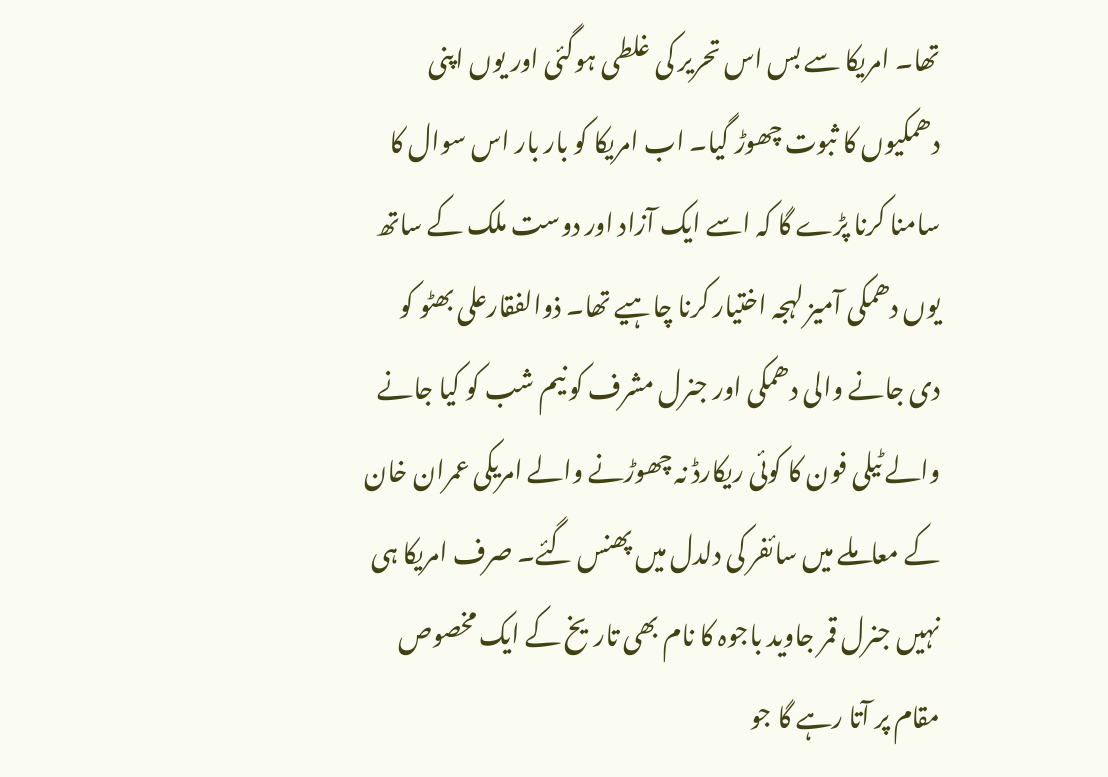تھا۔ امریکا سے بس اس تحریر کی غلطی ہوگئی اور یوں اپنی دھمکیوں کا ثبوت چھوڑ گیا۔ اب امریکا کو بار بار اس سوال کا سامنا کرنا پڑے گا کہ اسے ایک آزاد اور دوست ملک کے ساتھ یوں دھمکی آمیز لہجہ اختیار کرنا چاہیے تھا۔ ذوالفقارعلی بھٹو کو دی جانے والی دھمکی اور جنرل مشرف کو نیم شب کو کیا جانے والے ٹیلی فون کا کوئی ریکارڈ نہ چھوڑنے والے امریکی عمران خان کے معاملے میں سائفر کی دلدل میں پھنس گئے۔ صرف امریکا ہی نہیں جنرل قمر جاوید باجوہ کا نام بھی تاریخ کے ایک مخصوص مقام پر آتا رہے گا جو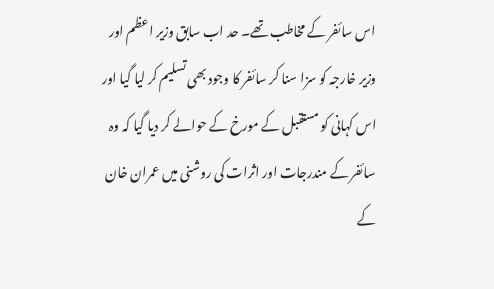اس سائفر کے مخاطب تھے۔ حد اب سابق وزیر اعظم اور وزیر خارجہ کو سزا سنا کر سائفر کا وجود بھی تسلیم کر لیا گیا اور اس کہانی کو مستقبل کے مورخ کے حوالے کر دیا گیا کہ وہ سائفر کے مندرجات اور اثرات کی روشنی میں عمران خان کے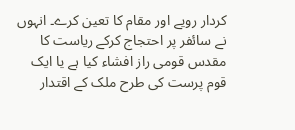کردار رویے اور مقام کا تعین کرے۔ انہوں نے سائفر پر احتجاج کرکے ریاست کا مقدس قومی راز افشاء کیا ہے یا ایک قوم پرست کی طرح ملک کے اقتدار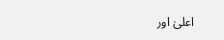اعلیٰ اور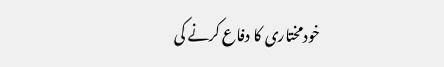خودمختاری کا دفاع کرنے کی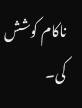ناکام کوشش کی۔